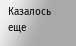Казалось еще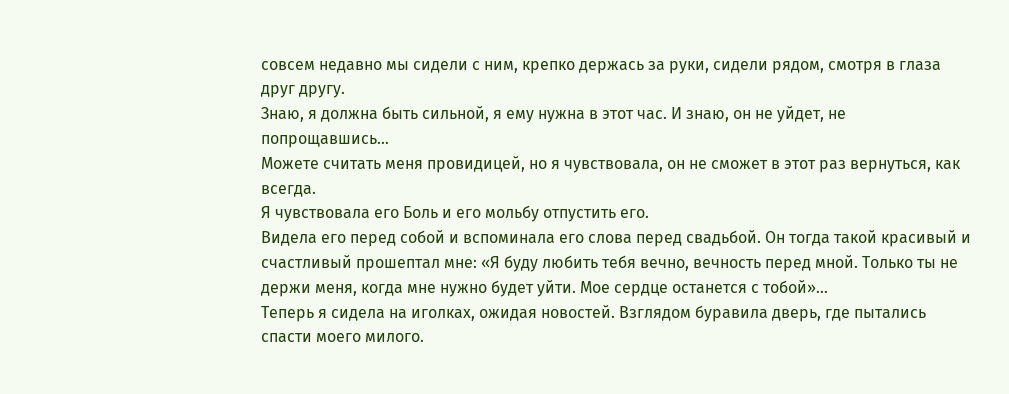совсем недавно мы сидели с ним, крепко держась за руки, сидели рядом, смотря в глаза друг другу.
Знаю, я должна быть сильной, я ему нужна в этот час. И знаю, он не уйдет, не попрощавшись…
Можете считать меня провидицей, но я чувствовала, он не сможет в этот раз вернуться, как всегда.
Я чувствовала его Боль и его мольбу отпустить его.
Видела его перед собой и вспоминала его слова перед свадьбой. Он тогда такой красивый и счастливый прошептал мне: «Я буду любить тебя вечно, вечность перед мной. Только ты не держи меня, когда мне нужно будет уйти. Мое сердце останется с тобой»…
Теперь я сидела на иголках, ожидая новостей. Взглядом буравила дверь, где пытались спасти моего милого.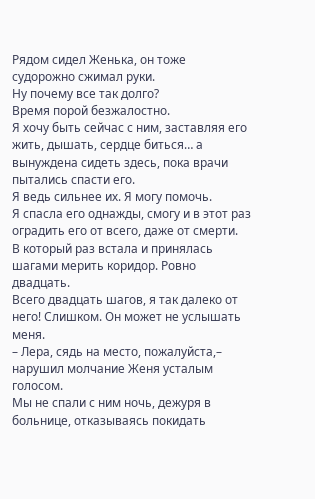Рядом сидел Женька, он тоже судорожно сжимал руки.
Ну почему все так долго?
Время порой безжалостно.
Я хочу быть сейчас с ним, заставляя его жить, дышать, сердце биться… а вынуждена сидеть здесь, пока врачи пытались спасти его.
Я ведь сильнее их. Я могу помочь.
Я спасла его однажды, смогу и в этот раз оградить его от всего, даже от смерти.
В который раз встала и принялась шагами мерить коридор. Ровно двадцать.
Всего двадцать шагов, я так далеко от него! Слишком. Он может не услышать меня.
– Лера, сядь на место, пожалуйста,– нарушил молчание Женя усталым голосом.
Мы не спали с ним ночь, дежуря в больнице, отказываясь покидать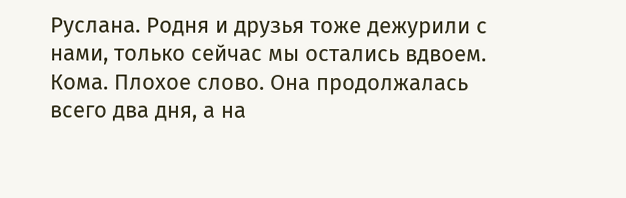Руслана. Родня и друзья тоже дежурили с нами, только сейчас мы остались вдвоем.
Кома. Плохое слово. Она продолжалась всего два дня, а на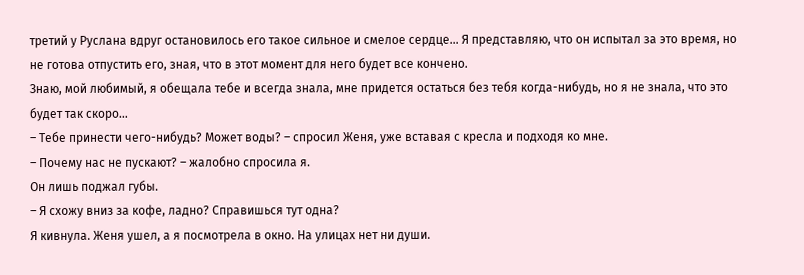третий у Руслана вдруг остановилось его такое сильное и смелое сердце… Я представляю, что он испытал за это время, но не готова отпустить его, зная, что в этот момент для него будет все кончено.
Знаю, мой любимый, я обещала тебе и всегда знала, мне придется остаться без тебя когда-нибудь, но я не знала, что это будет так скоро…
– Тебе принести чего-нибудь? Может воды? – спросил Женя, уже вставая с кресла и подходя ко мне.
– Почему нас не пускают? – жалобно спросила я.
Он лишь поджал губы.
– Я схожу вниз за кофе, ладно? Справишься тут одна?
Я кивнула. Женя ушел, а я посмотрела в окно. На улицах нет ни души.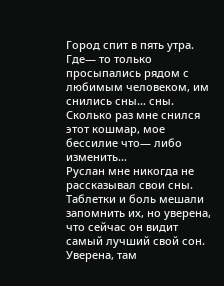Город спит в пять утра. Где— то только просыпались рядом с любимым человеком, им снились сны… сны.
Сколько раз мне снился этот кошмар, мое бессилие что— либо изменить…
Руслан мне никогда не рассказывал свои сны. Таблетки и боль мешали запомнить их, но уверена, что сейчас он видит самый лучший свой сон. Уверена, там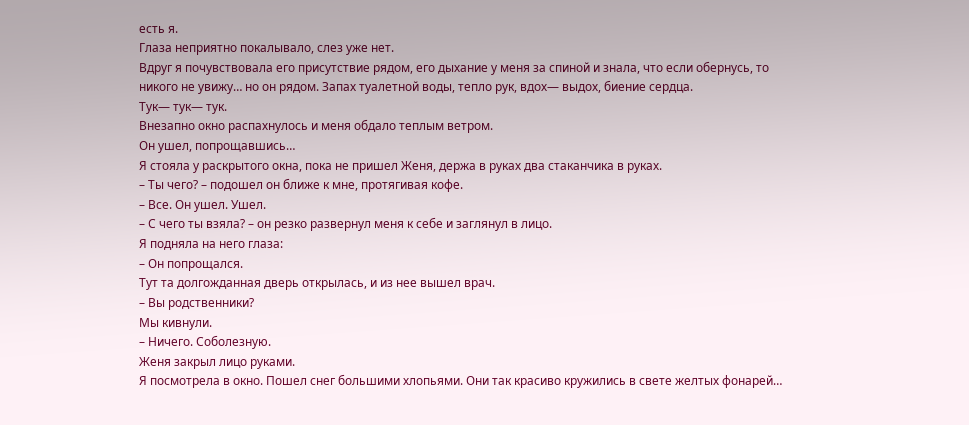есть я.
Глаза неприятно покалывало, слез уже нет.
Вдруг я почувствовала его присутствие рядом, его дыхание у меня за спиной и знала, что если обернусь, то никого не увижу… но он рядом. Запах туалетной воды, тепло рук, вдох— выдох, биение сердца.
Тук— тук— тук.
Внезапно окно распахнулось и меня обдало теплым ветром.
Он ушел, попрощавшись…
Я стояла у раскрытого окна, пока не пришел Женя, держа в руках два стаканчика в руках.
– Ты чего? – подошел он ближе к мне, протягивая кофе.
– Все. Он ушел. Ушел.
– С чего ты взяла? – он резко развернул меня к себе и заглянул в лицо.
Я подняла на него глаза:
– Он попрощался.
Тут та долгожданная дверь открылась, и из нее вышел врач.
– Вы родственники?
Мы кивнули.
– Ничего. Соболезную.
Женя закрыл лицо руками.
Я посмотрела в окно. Пошел снег большими хлопьями. Они так красиво кружились в свете желтых фонарей…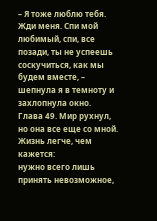– Я тоже люблю тебя. Жди меня. Спи мой любимый, спи, все позади, ты не успеешь соскучиться, как мы будем вместе, – шепнула я в темноту и захлопнула окно.
Глава 49. Мир рухнул, но она все еще со мной.
Жизнь легче, чем кажется:
нужно всего лишь принять невозможное,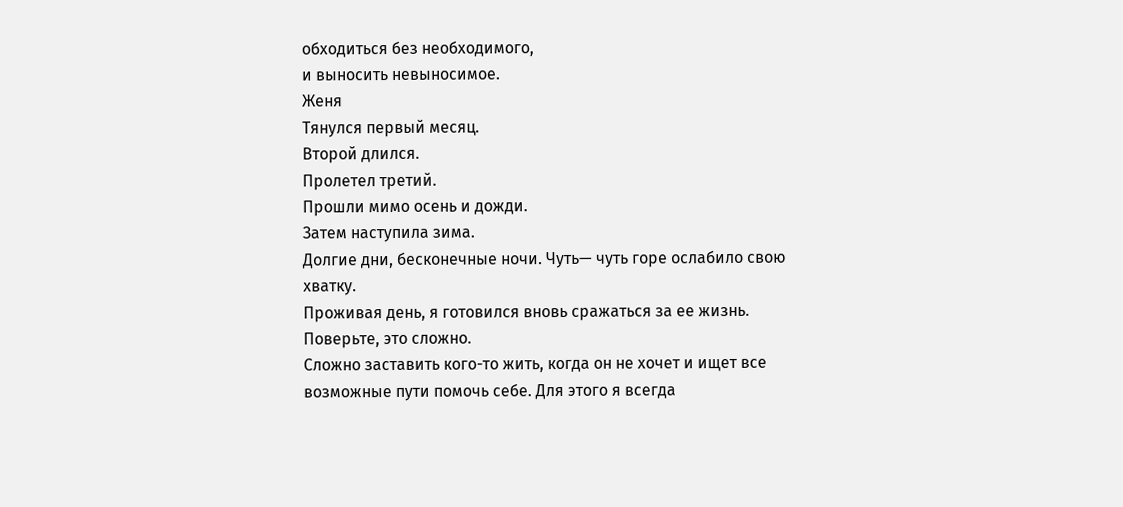обходиться без необходимого,
и выносить невыносимое.
Женя
Тянулся первый месяц.
Второй длился.
Пролетел третий.
Прошли мимо осень и дожди.
Затем наступила зима.
Долгие дни, бесконечные ночи. Чуть— чуть горе ослабило свою хватку.
Проживая день, я готовился вновь сражаться за ее жизнь.
Поверьте, это сложно.
Сложно заставить кого-то жить, когда он не хочет и ищет все возможные пути помочь себе. Для этого я всегда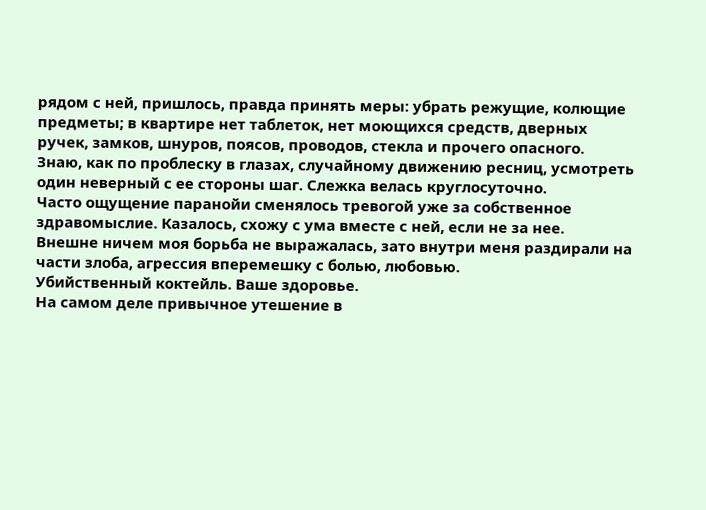рядом с ней, пришлось, правда принять меры: убрать режущие, колющие предметы; в квартире нет таблеток, нет моющихся средств, дверных ручек, замков, шнуров, поясов, проводов, стекла и прочего опасного.
Знаю, как по проблеску в глазах, случайному движению ресниц, усмотреть один неверный с ее стороны шаг. Слежка велась круглосуточно.
Часто ощущение паранойи сменялось тревогой уже за собственное здравомыслие. Казалось, схожу с ума вместе с ней, если не за нее.
Внешне ничем моя борьба не выражалась, зато внутри меня раздирали на части злоба, агрессия вперемешку с болью, любовью.
Убийственный коктейль. Ваше здоровье.
На самом деле привычное утешение в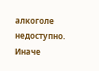алкоголе недоступно. Иначе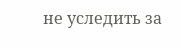не уследить за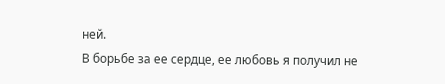ней.
В борьбе за ее сердце, ее любовь я получил не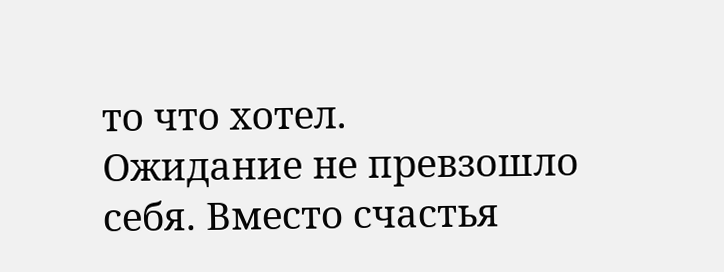то что хотел.
Ожидание не превзошло себя. Вместо счастья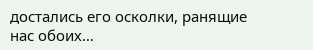достались его осколки, ранящие нас обоих…